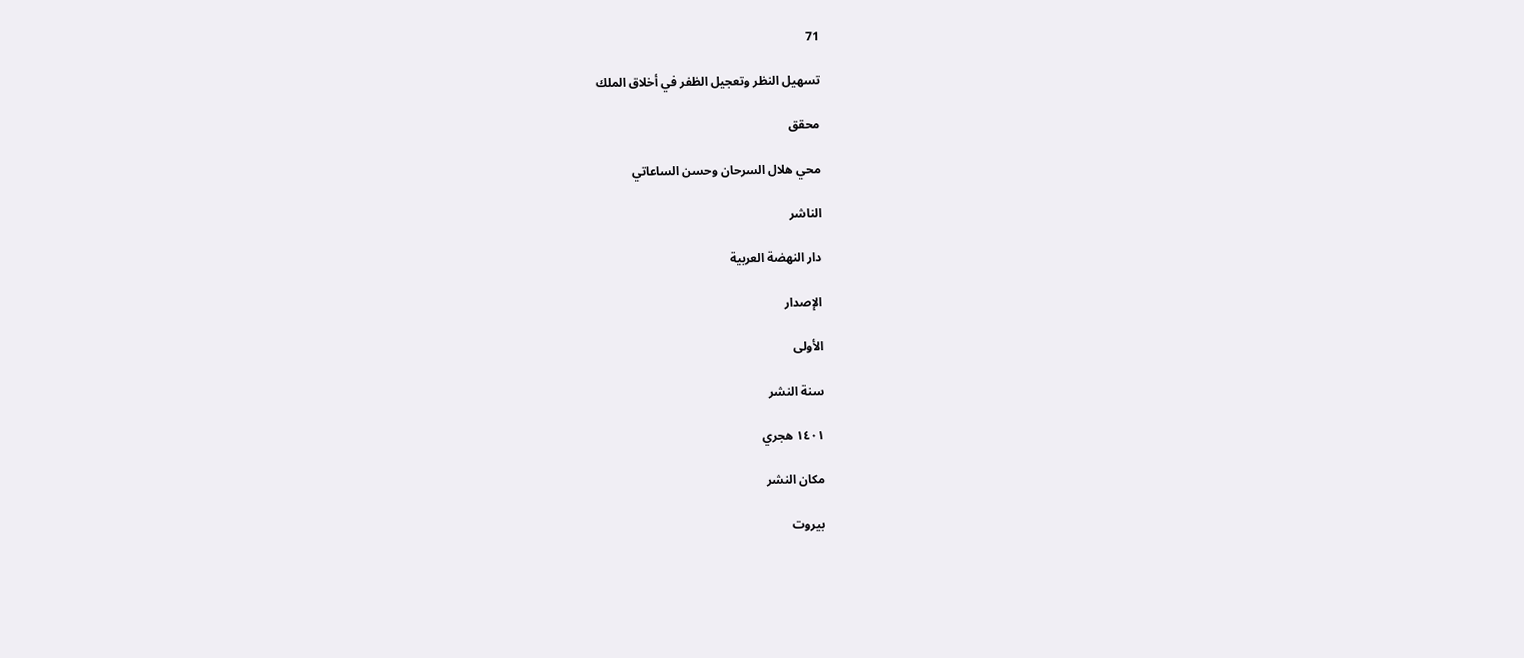71

تسهيل النظر وتعجيل الظفر في أخلاق الملك

محقق

محي هلال السرحان وحسن الساعاتي

الناشر

دار النهضة العربية

الإصدار

الأولى

سنة النشر

١٤٠١ هجري

مكان النشر

بيروت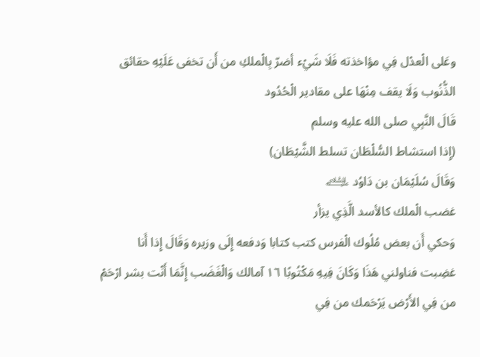وعَلى الْعدْل فِي مؤاخذته فَلَا شَيْء أضرّ بِالْملكِ من أَن تخفى عَلَيْهِ حقائق الذُّنُوب وَلَا يقف مِنْهَا على مقادير الْحُدُود
قَالَ النَّبِي صلى الله عليه وسلم
(إِذا استشاط السُّلْطَان تسلط الشَّيْطَان)
وَقَالَ سُلَيْمَان بن دَاوُد ﵇
غضب الْملك كالأسد الَّذِي يزأر
وَحكي أَن بعض مُلُوك الْفرس كتب كتابا وَدفعه إِلَى وزيره وَقَالَ إِذا أَنا غضِبت فناولني هَذَا وَكَانَ فِيهِ مَكْتُوبًا ١٦ آمالك وَالْغَضَب إِنَّمَا أَنْت بشر ارْحَمْ من فِي الأَرْض يَرْحَمك من فِي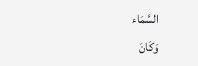السَّمَاء
وَكَانَ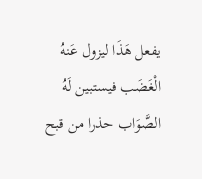يفعل هَذَا ليزول عَنهُ الْغَضَب فيستبين لَهُ الصَّوَاب حذرا من قبح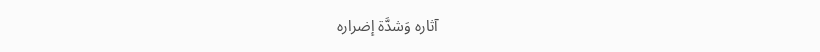آثاره وَشدَّة إضراره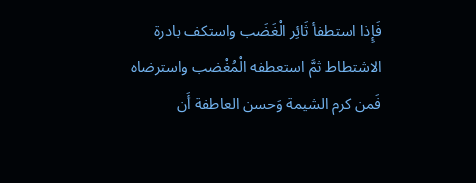فَإِذا استطفأ ثَائِر الْغَضَب واستكف بادرة الاشتطاط ثمَّ استعطفه الْمُغْضب واسترضاه فَمن كرم الشيمة وَحسن العاطفة أَن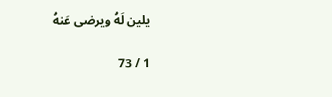يلين لَهُ ويرضى عَنهُ

1 / 73